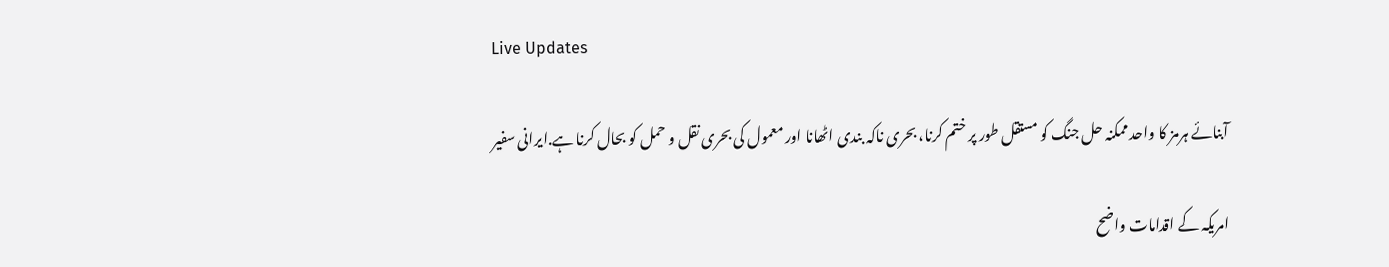Live Updates

آبنائے ہرمز کا واحد ممکنہ حل جنگ کو مستقل طور پر ختم کرنا، بحری ناکہ بندی اٹھانا اور معمول کی بحری نقل و حمل کو بحال کرنا ہے.ایرانی سفیر

امریکہ کے اقدامات واضح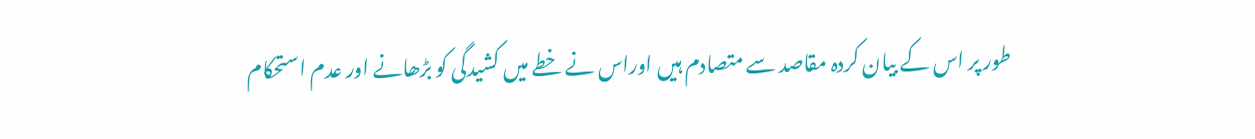طور پر اس کے بیان کردہ مقاصد سے متصادم ہیں اوراس نے خطے میں کشیدگی کو بڑھانے اور عدم استحکام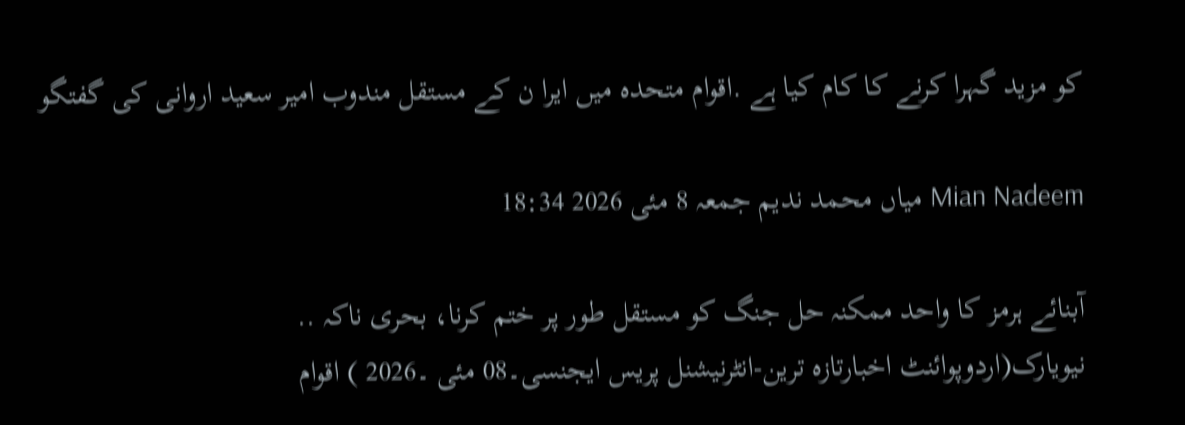کو مزید گہرا کرنے کا کام کیا ہے .اقوام متحدہ میں ایرا ن کے مستقل مندوب امیر سعید اروانی کی گفتگو

Mian Nadeem میاں محمد ندیم جمعہ 8 مئی 2026 18:34

آبنائے ہرمز کا واحد ممکنہ حل جنگ کو مستقل طور پر ختم کرنا، بحری ناکہ ..
نیویارک(اردوپوائنٹ اخبارتازہ ترین-انٹرنیشنل پریس ایجنسی۔08 مئی ۔2026 ) اقوام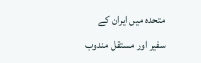متحدہ میں ایران کے سفیر اور مستقل مندوب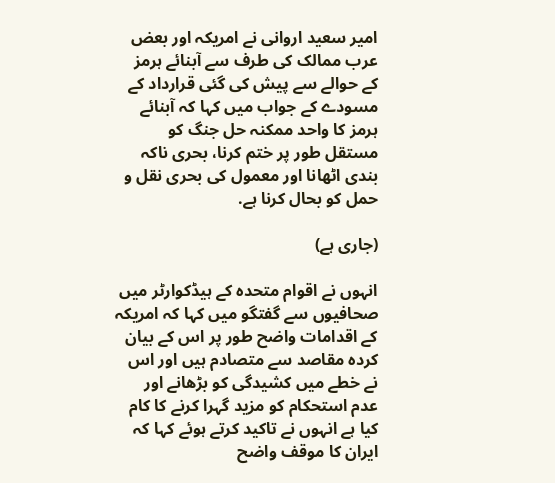امیر سعید اروانی نے امریکہ اور بعض عرب ممالک کی طرف سے آبنائے ہرمز کے حوالے سے پیش کی گئی قرارداد کے مسودے کے جواب میں کہا کہ آبنائے ہرمز کا واحد ممکنہ حل جنگ کو مستقل طور پر ختم کرنا، بحری ناکہ بندی اٹھانا اور معمول کی بحری نقل و حمل کو بحال کرنا ہے.

(جاری ہے)

انہوں نے اقوام متحدہ کے ہیڈکوارٹر میں صحافیوں سے گفتگو میں کہا کہ امریکہ کے اقدامات واضح طور پر اس کے بیان کردہ مقاصد سے متصادم ہیں اور اس نے خطے میں کشیدگی کو بڑھانے اور عدم استحکام کو مزید گہرا کرنے کا کام کیا ہے انہوں نے تاکید کرتے ہوئے کہا کہ ایران کا موقف واضح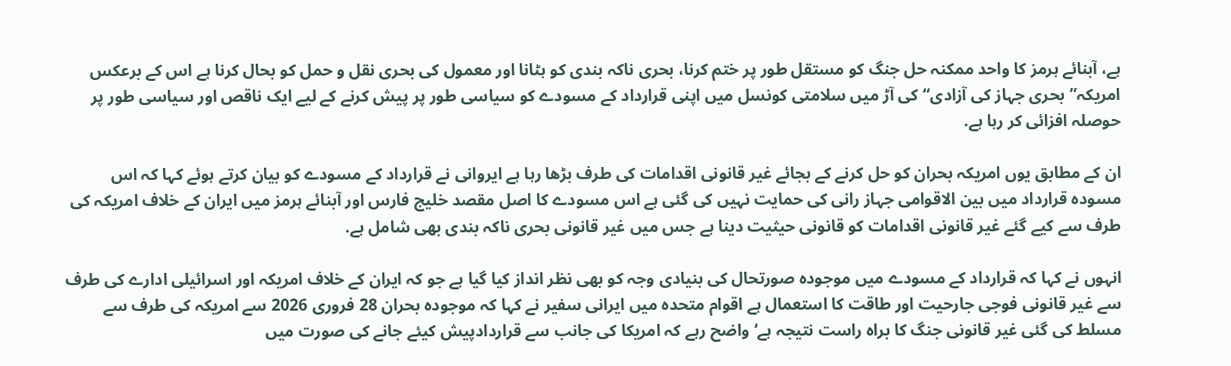ہے، آبنائے ہرمز کا واحد ممکنہ حل جنگ کو مستقل طور پر ختم کرنا، بحری ناکہ بندی کو ہٹانا اور معمول کی بحری نقل و حمل کو بحال کرنا ہے اس کے برعکس امریکہ”بحری جہاز کی آزادی“کی آڑ میں سلامتی کونسل میں اپنی قرارداد کے مسودے کو سیاسی طور پر پیش کرنے کے لیے ایک ناقص اور سیاسی طور پر حوصلہ افزائی کر رہا ہے.

ان کے مطابق یوں امریکہ بحران کو حل کرنے کے بجائے غیر قانونی اقدامات کی طرف بڑھا رہا ہے ایروانی نے قرارداد کے مسودے کو بیان کرتے ہوئے کہا کہ اس مسودہ قرارداد میں بین الاقوامی جہاز رانی کی حمایت نہیں کی گئی ہے اس مسودے کا اصل مقصد خلیج فارس اور آبنائے ہرمز میں ایران کے خلاف امریکہ کی طرف سے کیے گئے غیر قانونی اقدامات کو قانونی حیثیت دینا ہے جس میں غیر قانونی بحری ناکہ بندی بھی شامل ہے.

انہوں نے کہا کہ قرارداد کے مسودے میں موجودہ صورتحال کی بنیادی وجہ کو بھی نظر انداز کیا گیا ہے جو کہ ایران کے خلاف امریکہ اور اسرائیلی ادارے کی طرف سے غیر قانونی فوجی جارحیت اور طاقت کا استعمال ہے اقوام متحدہ میں ایرانی سفیر نے کہا کہ موجودہ بحران 28 فروری 2026 سے امریکہ کی طرف سے مسلط کی گئی غیر قانونی جنگ کا براہ راست نتیجہ ہے‘واضح رہے کہ امریکا کی جانب سے قراردادپیش کیئے جانے کی صورت میں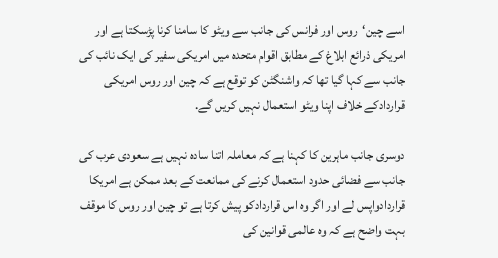اسے چین‘روس اور فرانس کی جانب سے ویٹو کا سامنا کرنا پڑسکتا ہے اور امریکی ذرائع ابلاغ کے مطابق اقوام متحدہ میں امریکی سفیر کی ایک نائب کی جانب سے کہا گیا تھا کہ واشنگٹن کو توقع ہے کہ چین اور روس امریکی قراردادکے خلاف اپنا ویٹو استعمال نہیں کریں گے.

دوسری جانب ماہرین کا کہنا ہے کہ معاملہ اتنا سادہ نہیں ہے سعودی عرب کی جانب سے فضائی حدود استعمال کرنے کی ممانعت کے بعد ممکن ہے امریکا قراردادواپس لے اور اگر وہ اس قراردادکو پیش کرتا ہے تو چین اور روس کا موقف بہت واضح ہے کہ وہ عالمی قوانین کی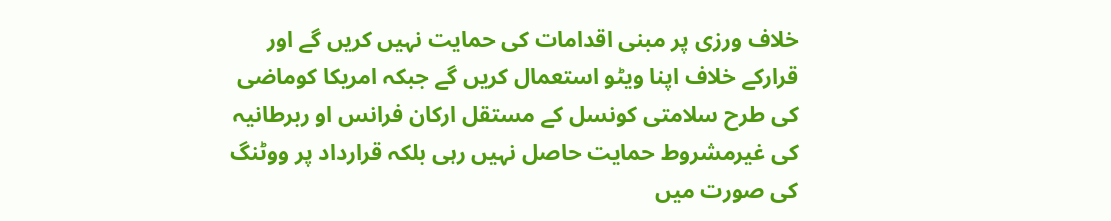خلاف ورزی پر مبنی اقدامات کی حمایت نہیں کریں گے اور قرارکے خلاف اپنا ویٹو استعمال کریں گے جبکہ امریکا کوماضی کی طرح سلامتی کونسل کے مستقل ارکان فرانس او ربرطانیہ کی غیرمشروط حمایت حاصل نہیں رہی بلکہ قرارداد پر ووٹنگ کی صورت میں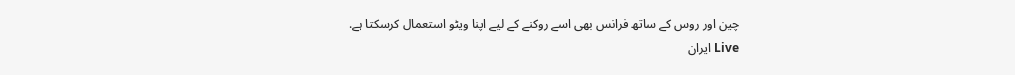چین اور روس کے ساتھ فرانس بھی اسے روکنے کے لیے اپنا ویٹو استعمال کرسکتا ہے.
Live ایران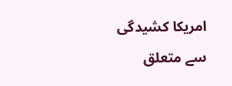امریکا کشیدگی سے متعلق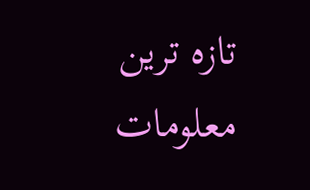تازہ ترین معلومات